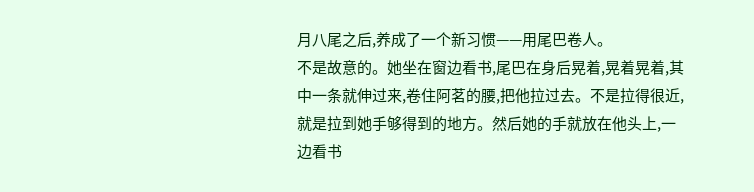月八尾之后,养成了一个新习惯——用尾巴卷人。
不是故意的。她坐在窗边看书,尾巴在身后晃着,晃着晃着,其中一条就伸过来,卷住阿茗的腰,把他拉过去。不是拉得很近,就是拉到她手够得到的地方。然后她的手就放在他头上,一边看书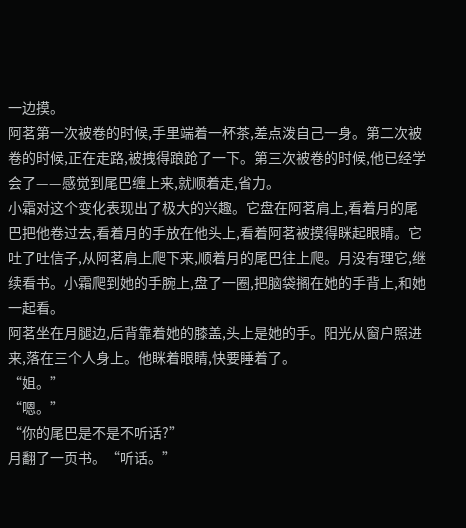一边摸。
阿茗第一次被卷的时候,手里端着一杯茶,差点泼自己一身。第二次被卷的时候,正在走路,被拽得踉跄了一下。第三次被卷的时候,他已经学会了——感觉到尾巴缠上来,就顺着走,省力。
小霜对这个变化表现出了极大的兴趣。它盘在阿茗肩上,看着月的尾巴把他卷过去,看着月的手放在他头上,看着阿茗被摸得眯起眼睛。它吐了吐信子,从阿茗肩上爬下来,顺着月的尾巴往上爬。月没有理它,继续看书。小霜爬到她的手腕上,盘了一圈,把脑袋搁在她的手背上,和她一起看。
阿茗坐在月腿边,后背靠着她的膝盖,头上是她的手。阳光从窗户照进来,落在三个人身上。他眯着眼睛,快要睡着了。
“姐。”
“嗯。”
“你的尾巴是不是不听话?”
月翻了一页书。“听话。”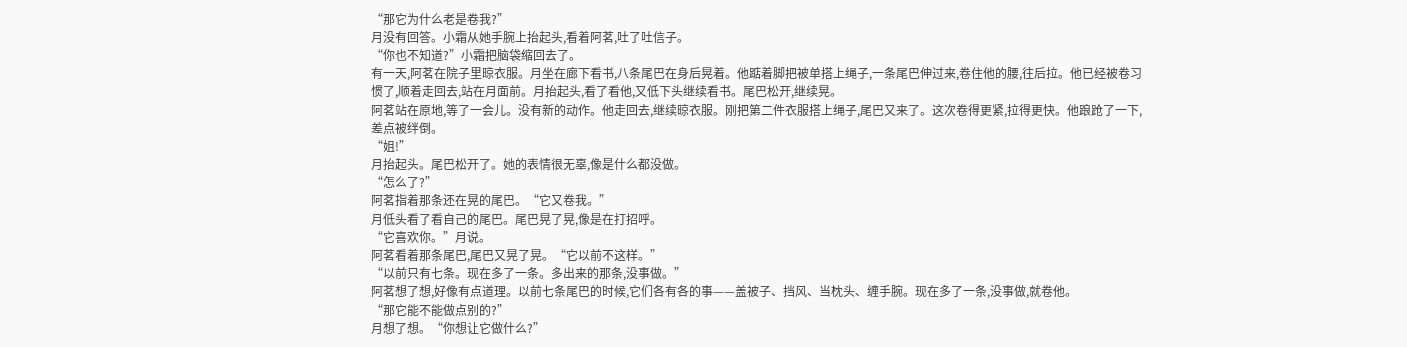“那它为什么老是卷我?”
月没有回答。小霜从她手腕上抬起头,看着阿茗,吐了吐信子。
“你也不知道?”小霜把脑袋缩回去了。
有一天,阿茗在院子里晾衣服。月坐在廊下看书,八条尾巴在身后晃着。他踮着脚把被单搭上绳子,一条尾巴伸过来,卷住他的腰,往后拉。他已经被卷习惯了,顺着走回去,站在月面前。月抬起头,看了看他,又低下头继续看书。尾巴松开,继续晃。
阿茗站在原地,等了一会儿。没有新的动作。他走回去,继续晾衣服。刚把第二件衣服搭上绳子,尾巴又来了。这次卷得更紧,拉得更快。他踉跄了一下,差点被绊倒。
“姐!”
月抬起头。尾巴松开了。她的表情很无辜,像是什么都没做。
“怎么了?”
阿茗指着那条还在晃的尾巴。“它又卷我。”
月低头看了看自己的尾巴。尾巴晃了晃,像是在打招呼。
“它喜欢你。”月说。
阿茗看着那条尾巴,尾巴又晃了晃。“它以前不这样。”
“以前只有七条。现在多了一条。多出来的那条,没事做。”
阿茗想了想,好像有点道理。以前七条尾巴的时候,它们各有各的事——盖被子、挡风、当枕头、缠手腕。现在多了一条,没事做,就卷他。
“那它能不能做点别的?”
月想了想。“你想让它做什么?”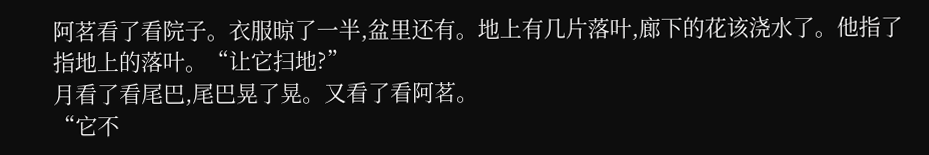阿茗看了看院子。衣服晾了一半,盆里还有。地上有几片落叶,廊下的花该浇水了。他指了指地上的落叶。“让它扫地?”
月看了看尾巴,尾巴晃了晃。又看了看阿茗。
“它不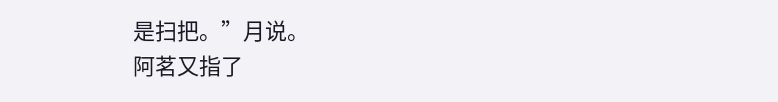是扫把。”月说。
阿茗又指了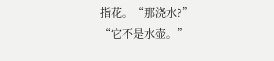指花。“那浇水?”
“它不是水壶。”